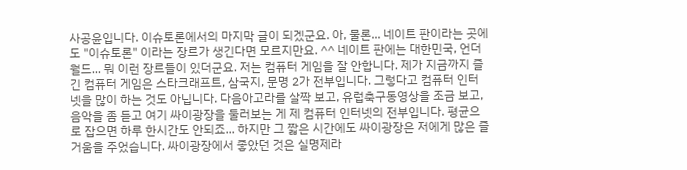사공윤입니다. 이슈토론에서의 마지막 글이 되겠군요. 아, 물론... 네이트 판이라는 곳에도 "이슈토론" 이라는 장르가 생긴다면 모르지만요. ^^ 네이트 판에는 대한민국, 언더월드... 뭐 이런 장르들이 있더군요. 저는 컴퓨터 게임을 잘 안합니다. 제가 지금까지 즐긴 컴퓨터 게임은 스타크래프트, 삼국지, 문명 2가 전부입니다. 그렇다고 컴퓨터 인터넷을 많이 하는 것도 아닙니다. 다음아고라를 살짝 보고, 유럽축구동영상을 조금 보고, 음악을 좀 듣고 여기 싸이광장을 둘러보는 게 제 컴퓨터 인터넷의 전부입니다. 평균으로 잡으면 하루 한시간도 안되죠... 하지만 그 짧은 시간에도 싸이광장은 저에게 많은 즐거움을 주었습니다. 싸이광장에서 좋았던 것은 실명제라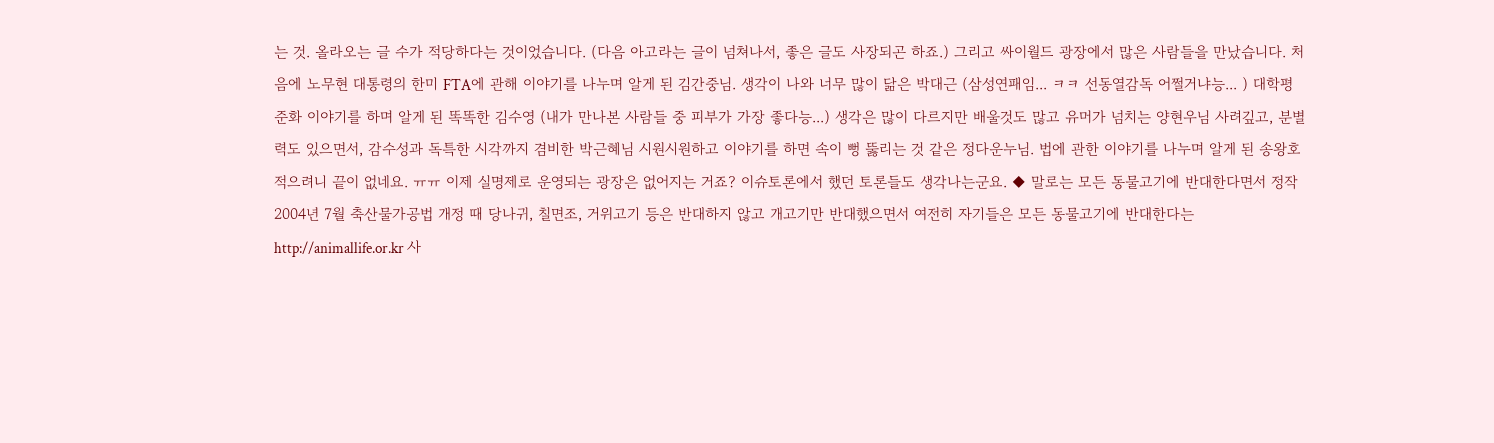는 것. 올라오는 글 수가 적당하다는 것이었습니다. (다음 아고라는 글이 넘쳐나서, 좋은 글도 사장되곤 하죠.) 그리고 싸이월드 광장에서 많은 사람들을 만났습니다. 처음에 노무현 대통령의 한미 FTA에 관해 이야기를 나누며 알게 된 김간중님. 생각이 나와 너무 많이 닮은 박대근 (삼성연패임... ㅋㅋ 선동열감독 어쩔거냐능... ) 대학평준화 이야기를 하며 알게 된 똑똑한 김수영 (내가 만나본 사람들 중 피부가 가장 좋다능...) 생각은 많이 다르지만 배울것도 많고 유머가 넘치는 양현우님 사려깊고, 분별력도 있으면서, 감수성과 독특한 시각까지 겸비한 박근혜님 시원시원하고 이야기를 하면 속이 뻥 뚫리는 것 같은 정다운누님. 법에 관한 이야기를 나누며 알게 된 송왕호 적으려니 끝이 없네요. ㅠㅠ 이제 실명제로 운영되는 광장은 없어지는 거죠? 이슈토론에서 했던 토론들도 생각나는군요. ◆ 말로는 모든 동물고기에 반대한다면서 정작 2004년 7월 축산물가공법 개정 때 당나귀, 칠면조, 거위고기 등은 반대하지 않고 개고기만 반대했으면서 여전히 자기들은 모든 동물고기에 반대한다는 http://animallife.or.kr 사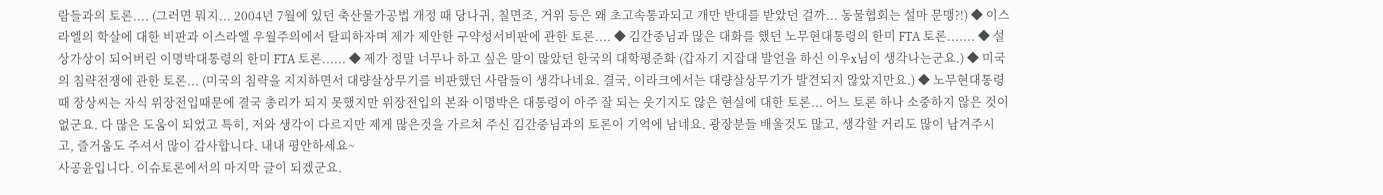람들과의 토론.... (그러면 뭐지... 2004년 7월에 있던 축산물가공법 개정 때 당나귀, 칠면조, 거위 등은 왜 초고속통과되고 개만 반대를 받았던 걸까... 동물협회는 설마 문맹?!) ◆ 이스라엘의 학살에 대한 비판과 이스라엘 우월주의에서 탈피하자며 제가 제안한 구약성서비판에 관한 토론.... ◆ 김간중님과 많은 대화를 했던 노무현대통령의 한미 FTA 토론....... ◆ 설상가상이 되어버린 이명박대통령의 한미 FTA 토론...... ◆ 제가 정말 너무나 하고 싶은 말이 많았던 한국의 대학평준화 (갑자기 지잡대 발언을 하신 이우x님이 생각나는군요.) ◆ 미국의 침략전쟁에 관한 토론... (미국의 침략을 지지하면서 대량살상무기를 비판했던 사람들이 생각나네요. 결국, 이라크에서는 대량살상무기가 발견되지 않았지만요.) ◆ 노무현대통령때 장상씨는 자식 위장전입때문에 결국 총리가 되지 못했지만 위장전입의 본좌 이명박은 대통령이 아주 잘 되는 웃기지도 않은 현실에 대한 토론... 어느 토론 하나 소중하지 않은 것이 없군요. 다 많은 도움이 되었고 특히, 저와 생각이 다르지만 제게 많은것을 가르쳐 주신 김간중님과의 토론이 기억에 남네요. 광장분들 배울것도 많고, 생각할 거리도 많이 남겨주시고, 즐거움도 주셔서 많이 감사합니다. 내내 평안하세요~
사공윤입니다. 이슈토론에서의 마지막 글이 되겠군요.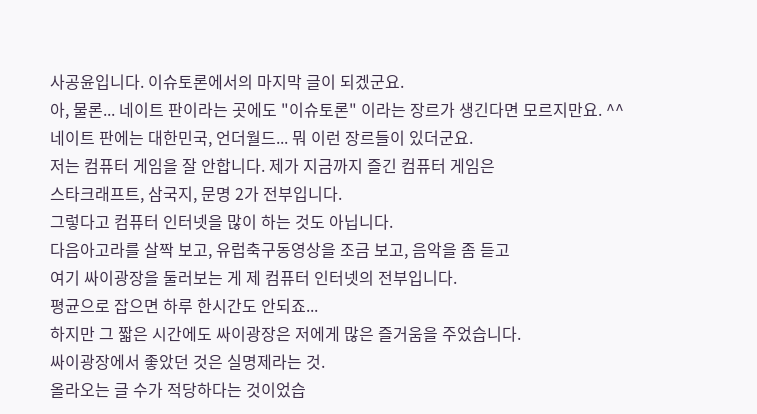사공윤입니다. 이슈토론에서의 마지막 글이 되겠군요.
아, 물론... 네이트 판이라는 곳에도 "이슈토론" 이라는 장르가 생긴다면 모르지만요. ^^
네이트 판에는 대한민국, 언더월드... 뭐 이런 장르들이 있더군요.
저는 컴퓨터 게임을 잘 안합니다. 제가 지금까지 즐긴 컴퓨터 게임은
스타크래프트, 삼국지, 문명 2가 전부입니다.
그렇다고 컴퓨터 인터넷을 많이 하는 것도 아닙니다.
다음아고라를 살짝 보고, 유럽축구동영상을 조금 보고, 음악을 좀 듣고
여기 싸이광장을 둘러보는 게 제 컴퓨터 인터넷의 전부입니다.
평균으로 잡으면 하루 한시간도 안되죠...
하지만 그 짧은 시간에도 싸이광장은 저에게 많은 즐거움을 주었습니다.
싸이광장에서 좋았던 것은 실명제라는 것.
올라오는 글 수가 적당하다는 것이었습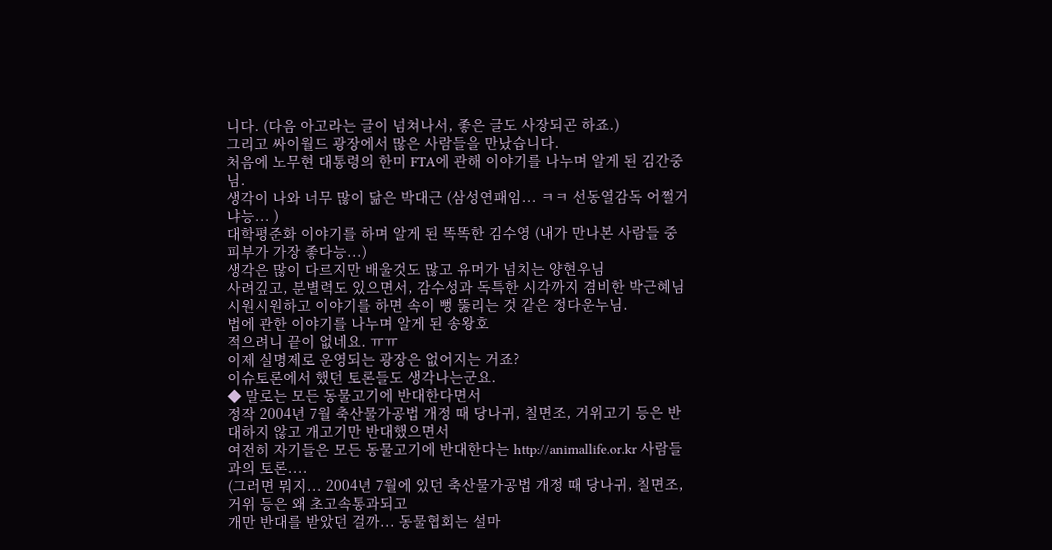니다. (다음 아고라는 글이 넘쳐나서, 좋은 글도 사장되곤 하죠.)
그리고 싸이월드 광장에서 많은 사람들을 만났습니다.
처음에 노무현 대통령의 한미 FTA에 관해 이야기를 나누며 알게 된 김간중님.
생각이 나와 너무 많이 닮은 박대근 (삼성연패임... ㅋㅋ 선동열감독 어쩔거냐능... )
대학평준화 이야기를 하며 알게 된 똑똑한 김수영 (내가 만나본 사람들 중 피부가 가장 좋다능...)
생각은 많이 다르지만 배울것도 많고 유머가 넘치는 양현우님
사려깊고, 분별력도 있으면서, 감수성과 독특한 시각까지 겸비한 박근혜님
시원시원하고 이야기를 하면 속이 뻥 뚫리는 것 같은 정다운누님.
법에 관한 이야기를 나누며 알게 된 송왕호
적으려니 끝이 없네요. ㅠㅠ
이제 실명제로 운영되는 광장은 없어지는 거죠?
이슈토론에서 했던 토론들도 생각나는군요.
◆ 말로는 모든 동물고기에 반대한다면서
정작 2004년 7월 축산물가공법 개정 때 당나귀, 칠면조, 거위고기 등은 반대하지 않고 개고기만 반대했으면서
여전히 자기들은 모든 동물고기에 반대한다는 http://animallife.or.kr 사람들과의 토론....
(그러면 뭐지... 2004년 7월에 있던 축산물가공법 개정 때 당나귀, 칠면조, 거위 등은 왜 초고속통과되고
개만 반대를 받았던 걸까... 동물협회는 설마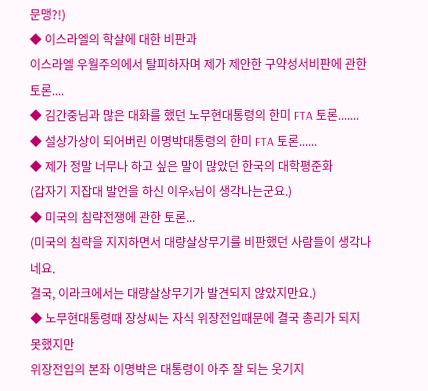문맹?!)
◆ 이스라엘의 학살에 대한 비판과
이스라엘 우월주의에서 탈피하자며 제가 제안한 구약성서비판에 관한 토론....
◆ 김간중님과 많은 대화를 했던 노무현대통령의 한미 FTA 토론.......
◆ 설상가상이 되어버린 이명박대통령의 한미 FTA 토론......
◆ 제가 정말 너무나 하고 싶은 말이 많았던 한국의 대학평준화
(갑자기 지잡대 발언을 하신 이우x님이 생각나는군요.)
◆ 미국의 침략전쟁에 관한 토론...
(미국의 침략을 지지하면서 대량살상무기를 비판했던 사람들이 생각나네요.
결국, 이라크에서는 대량살상무기가 발견되지 않았지만요.)
◆ 노무현대통령때 장상씨는 자식 위장전입때문에 결국 총리가 되지 못했지만
위장전입의 본좌 이명박은 대통령이 아주 잘 되는 웃기지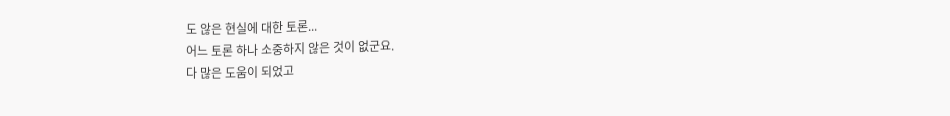도 않은 현실에 대한 토론...
어느 토론 하나 소중하지 않은 것이 없군요.
다 많은 도움이 되었고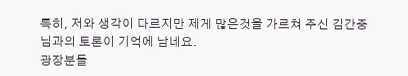특히, 저와 생각이 다르지만 제게 많은것을 가르쳐 주신 김간중님과의 토론이 기억에 남네요.
광장분들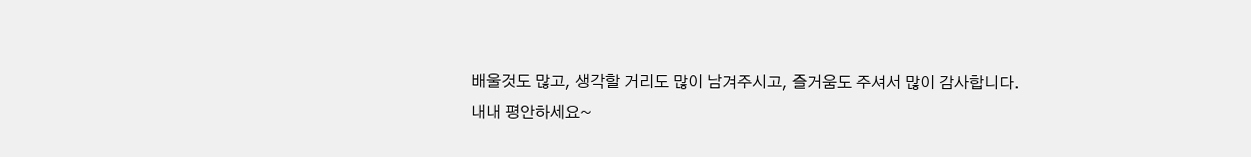배울것도 많고, 생각할 거리도 많이 남겨주시고, 즐거움도 주셔서 많이 감사합니다.
내내 평안하세요~